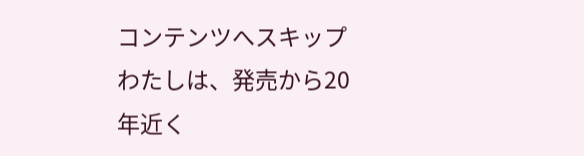コンテンツへスキップ
わたしは、発売から20年近く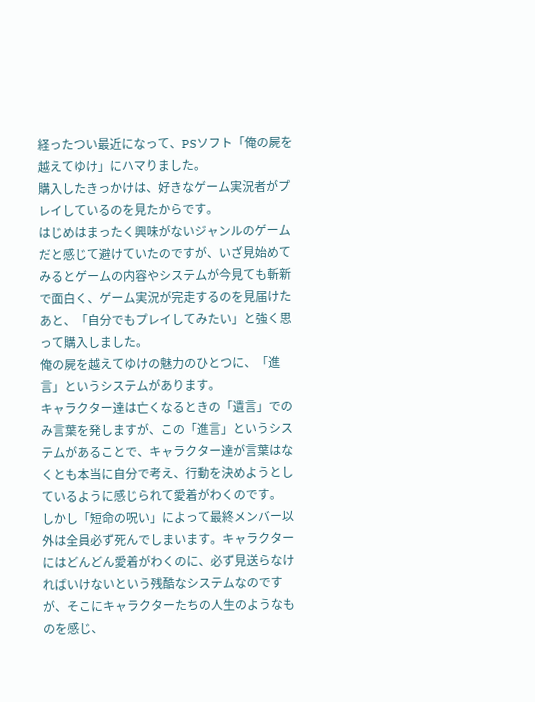経ったつい最近になって、PSソフト「俺の屍を越えてゆけ」にハマりました。
購入したきっかけは、好きなゲーム実況者がプレイしているのを見たからです。
はじめはまったく興味がないジャンルのゲームだと感じて避けていたのですが、いざ見始めてみるとゲームの内容やシステムが今見ても斬新で面白く、ゲーム実況が完走するのを見届けたあと、「自分でもプレイしてみたい」と強く思って購入しました。
俺の屍を越えてゆけの魅力のひとつに、「進言」というシステムがあります。
キャラクター達は亡くなるときの「遺言」でのみ言葉を発しますが、この「進言」というシステムがあることで、キャラクター達が言葉はなくとも本当に自分で考え、行動を決めようとしているように感じられて愛着がわくのです。
しかし「短命の呪い」によって最終メンバー以外は全員必ず死んでしまいます。キャラクターにはどんどん愛着がわくのに、必ず見送らなければいけないという残酷なシステムなのですが、そこにキャラクターたちの人生のようなものを感じ、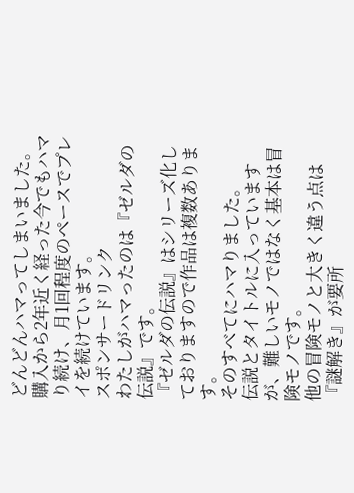どんどんハマってしまいました。
購入から2年近く経った今でもハマり続け、月1回程度のペースでプレイを続けています。
スポンサードリンク
わたしがハマったのは『ゼルダの伝説』です。
『ゼルダの伝説』はシリーズ化しておりますので作品は複数あります。
そのすべてにハマりました。
伝説とタイトルに入っていますが、難しいモノではなく基本は冒険モノです。
他の冒険モノと大きく違う点は『謎解き』が要所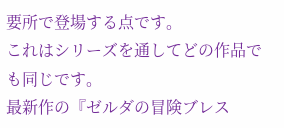要所で登場する点です。
これはシリーズを通してどの作品でも同じです。
最新作の『ゼルダの冒険ブレス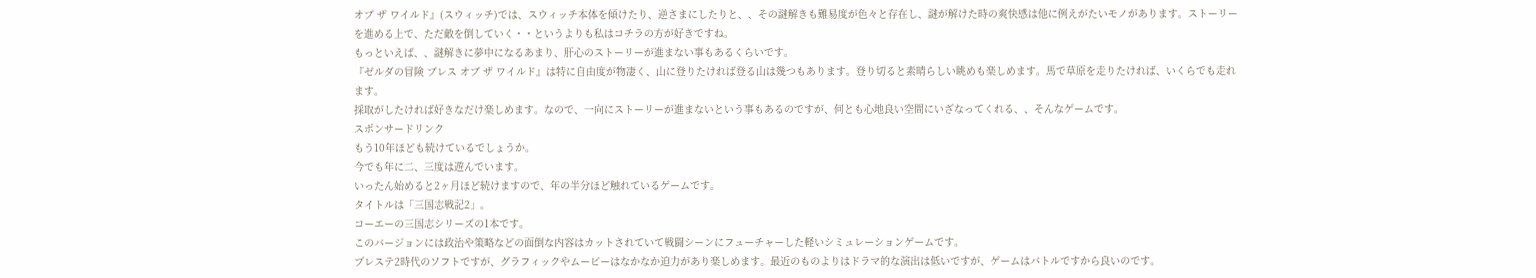オブ ザ ワイルド』(スウィッチ)では、スウィッチ本体を傾けたり、逆さまにしたりと、、その謎解きも難易度が色々と存在し、謎が解けた時の爽快感は他に例えがたいモノがあります。ストーリーを進める上で、ただ敵を倒していく・・というよりも私はコチラの方が好きですね。
もっといえば、、謎解きに夢中になるあまり、肝心のストーリーが進まない事もあるくらいです。
『ゼルダの冒険 ブレス オブ ザ ワイルド』は特に自由度が物凄く、山に登りたければ登る山は幾つもあります。登り切ると素晴らしい眺めも楽しめます。馬で草原を走りたければ、いくらでも走れます。
採取がしたければ好きなだけ楽しめます。なので、一向にストーリーが進まないという事もあるのですが、何とも心地良い空間にいざなってくれる、、そんなゲームです。
スポンサードリンク
もう10年ほども続けているでしょうか。
今でも年に二、三度は遊んでいます。
いったん始めると2ヶ月ほど続けますので、年の半分ほど触れているゲームです。
タイトルは「三国志戦記2」。
コーエーの三国志シリーズの1本です。
このバージョンには政治や策略などの面倒な内容はカットされていて戦闘シーンにフューチャーした軽いシミュレーションゲームです。
プレステ2時代のソフトですが、グラフィックやムービーはなかなか迫力があり楽しめます。最近のものよりはドラマ的な演出は低いですが、ゲームはバトルですから良いのです。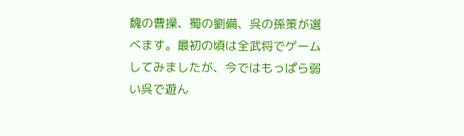魏の曹操、蜀の劉備、呉の孫策が選べます。最初の頃は全武将でゲームしてみましたが、今ではもっぱら弱い呉で遊ん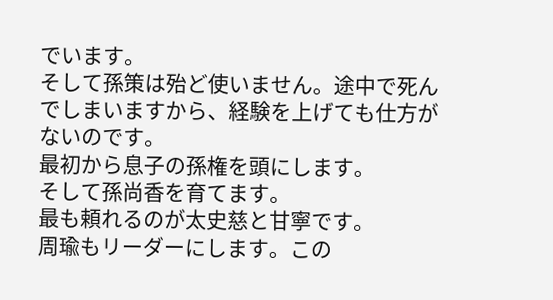でいます。
そして孫策は殆ど使いません。途中で死んでしまいますから、経験を上げても仕方がないのです。
最初から息子の孫権を頭にします。
そして孫尚香を育てます。
最も頼れるのが太史慈と甘寧です。
周瑜もリーダーにします。この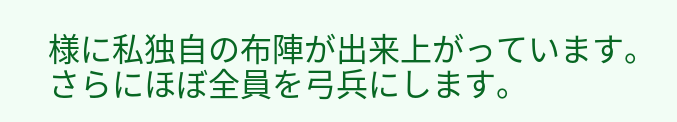様に私独自の布陣が出来上がっています。
さらにほぼ全員を弓兵にします。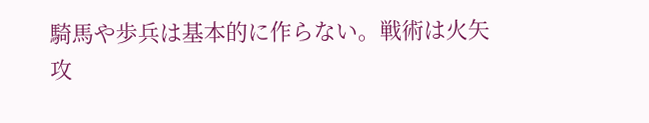騎馬や歩兵は基本的に作らない。戦術は火矢攻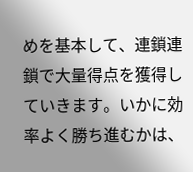めを基本して、連鎖連鎖で大量得点を獲得していきます。いかに効率よく勝ち進むかは、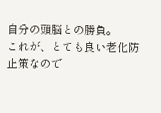自分の頭脳との勝負。
これが、とても良い老化防止策なので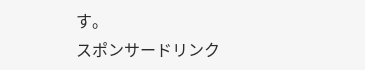す。
スポンサードリンク